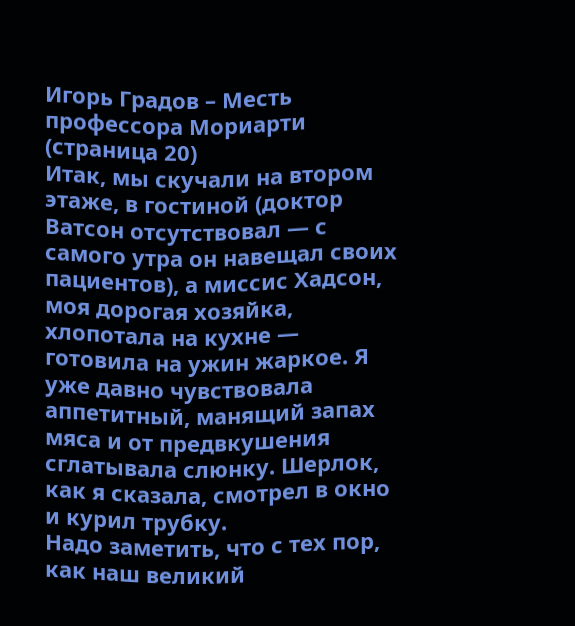Игорь Градов – Месть профессора Мориарти (страница 20)
Итак, мы скучали на втором этаже, в гостиной (доктор Ватсон отсутствовал — с самого утра он навещал своих пациентов), а миссис Хадсон, моя дорогая хозяйка, хлопотала на кухне — готовила на ужин жаркое. Я уже давно чувствовала аппетитный, манящий запах мяса и от предвкушения сглатывала слюнку. Шерлок, как я сказала, смотрел в окно и курил трубку.
Надо заметить, что с тех пор, как наш великий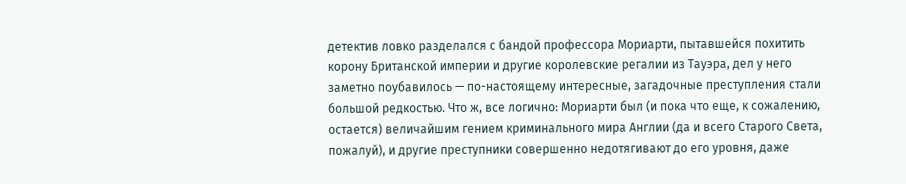детектив ловко разделался с бандой профессора Мориарти, пытавшейся похитить корону Британской империи и другие королевские регалии из Тауэра, дел у него заметно поубавилось — по-настоящему интересные, загадочные преступления стали большой редкостью. Что ж, все логично: Мориарти был (и пока что еще, к сожалению, остается) величайшим гением криминального мира Англии (да и всего Старого Света, пожалуй), и другие преступники совершенно недотягивают до его уровня, даже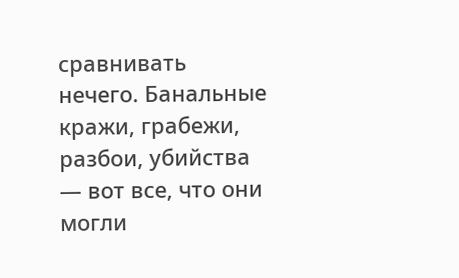сравнивать нечего. Банальные кражи, грабежи, разбои, убийства — вот все, что они могли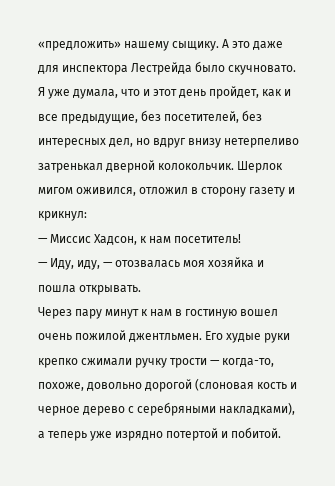«предложить» нашему сыщику. А это даже для инспектора Лестрейда было скучновато.
Я уже думала, что и этот день пройдет, как и все предыдущие, без посетителей, без интересных дел, но вдруг внизу нетерпеливо затренькал дверной колокольчик. Шерлок мигом оживился, отложил в сторону газету и крикнул:
— Миссис Хадсон, к нам посетитель!
— Иду, иду, — отозвалась моя хозяйка и пошла открывать.
Через пару минут к нам в гостиную вошел очень пожилой джентльмен. Его худые руки крепко сжимали ручку трости — когда-то, похоже, довольно дорогой (слоновая кость и черное дерево с серебряными накладками), а теперь уже изрядно потертой и побитой.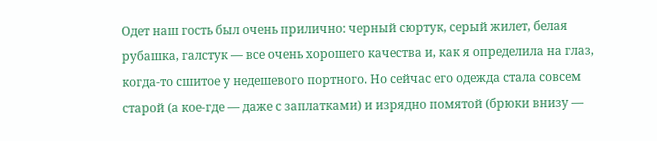Одет наш гость был очень прилично: черный сюртук, серый жилет, белая рубашка, галстук — все очень хорошего качества и, как я определила на глаз, когда-то сшитое у недешевого портного. Но сейчас его одежда стала совсем старой (а кое-где — даже с заплатками) и изрядно помятой (брюки внизу —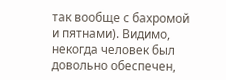так вообще с бахромой и пятнами). Видимо, некогда человек был довольно обеспечен,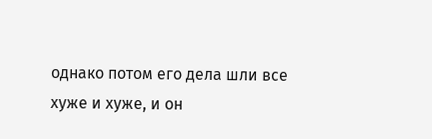однако потом его дела шли все хуже и хуже, и он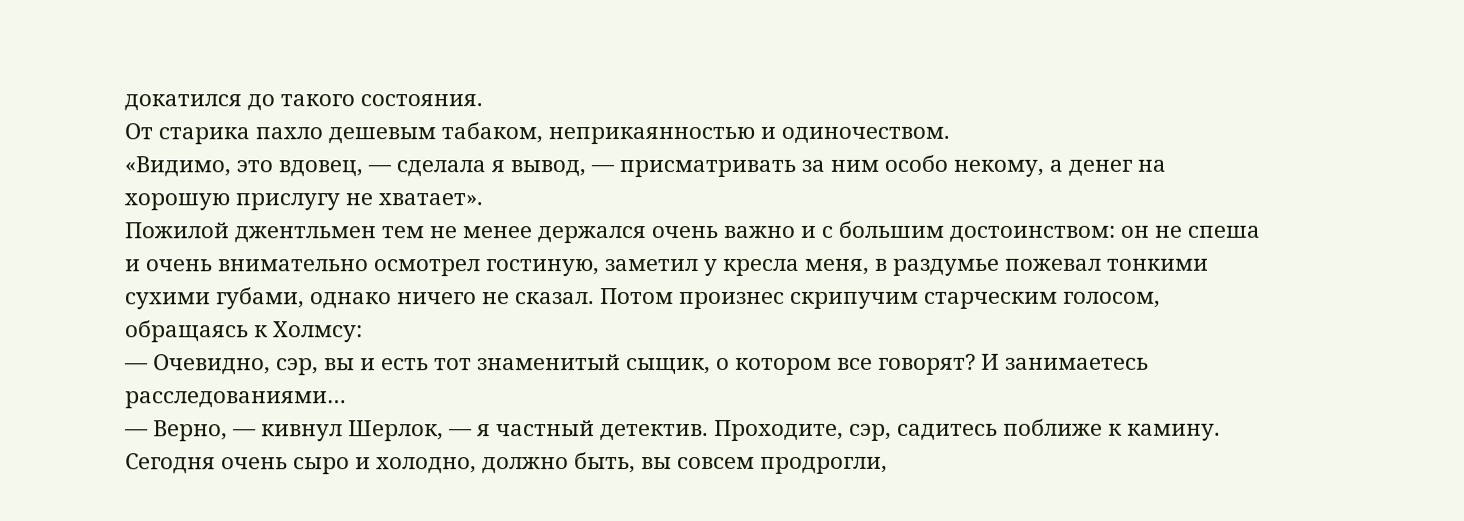докатился до такого состояния.
От старика пахло дешевым табаком, неприкаянностью и одиночеством.
«Видимо, это вдовец, — сделала я вывод, — присматривать за ним особо некому, а денег на хорошую прислугу не хватает».
Пожилой джентльмен тем не менее держался очень важно и с большим достоинством: он не спеша и очень внимательно осмотрел гостиную, заметил у кресла меня, в раздумье пожевал тонкими сухими губами, однако ничего не сказал. Потом произнес скрипучим старческим голосом, обращаясь к Холмсу:
— Очевидно, сэр, вы и есть тот знаменитый сыщик, о котором все говорят? И занимаетесь расследованиями…
— Верно, — кивнул Шерлок, — я частный детектив. Проходите, сэр, садитесь поближе к камину. Сегодня очень сыро и холодно, должно быть, вы совсем продрогли,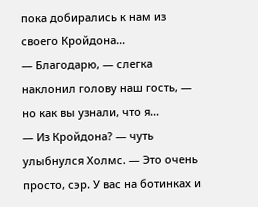пока добирались к нам из своего Кройдона…
— Благодарю, — слегка наклонил голову наш гость, — но как вы узнали, что я…
— Из Кройдона? — чуть улыбнулся Холмс. — Это очень просто, сэр. У вас на ботинках и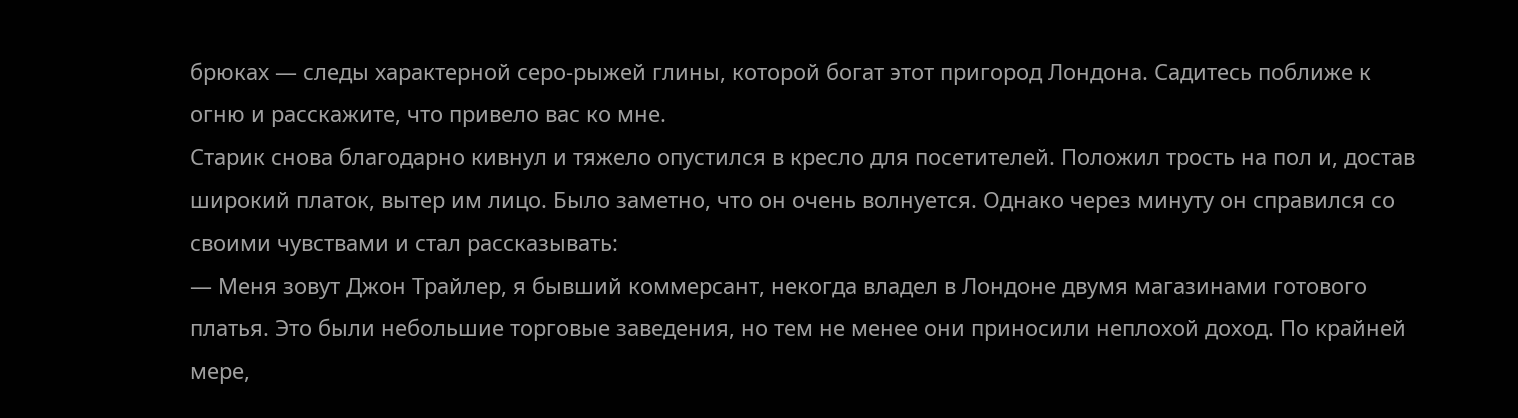брюках — следы характерной серо-рыжей глины, которой богат этот пригород Лондона. Садитесь поближе к огню и расскажите, что привело вас ко мне.
Старик снова благодарно кивнул и тяжело опустился в кресло для посетителей. Положил трость на пол и, достав широкий платок, вытер им лицо. Было заметно, что он очень волнуется. Однако через минуту он справился со своими чувствами и стал рассказывать:
— Меня зовут Джон Трайлер, я бывший коммерсант, некогда владел в Лондоне двумя магазинами готового платья. Это были небольшие торговые заведения, но тем не менее они приносили неплохой доход. По крайней мере,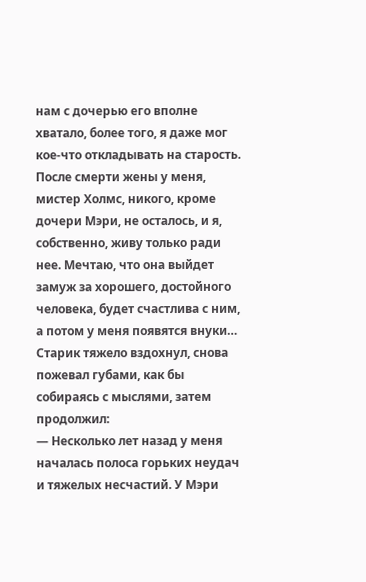нам с дочерью его вполне хватало, более того, я даже мог кое-что откладывать на старость. После смерти жены у меня, мистер Холмс, никого, кроме дочери Мэри, не осталось, и я, собственно, живу только ради нее. Мечтаю, что она выйдет замуж за хорошего, достойного человека, будет счастлива с ним, а потом у меня появятся внуки…
Старик тяжело вздохнул, снова пожевал губами, как бы собираясь с мыслями, затем продолжил:
— Несколько лет назад у меня началась полоса горьких неудач и тяжелых несчастий. У Мэри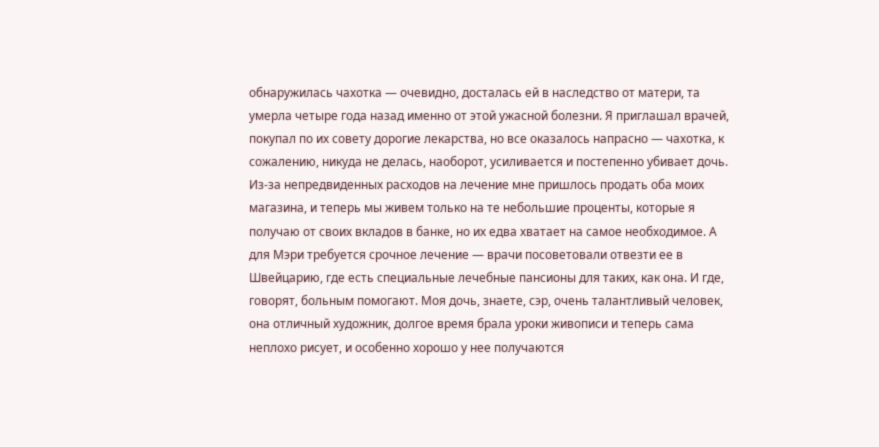обнаружилась чахотка — очевидно, досталась ей в наследство от матери, та умерла четыре года назад именно от этой ужасной болезни. Я приглашал врачей, покупал по их совету дорогие лекарства, но все оказалось напрасно — чахотка, к сожалению, никуда не делась, наоборот, усиливается и постепенно убивает дочь. Из-за непредвиденных расходов на лечение мне пришлось продать оба моих магазина, и теперь мы живем только на те небольшие проценты, которые я получаю от своих вкладов в банке, но их едва хватает на самое необходимое. А для Мэри требуется срочное лечение — врачи посоветовали отвезти ее в Швейцарию, где есть специальные лечебные пансионы для таких, как она. И где, говорят, больным помогают. Моя дочь, знаете, сэр, очень талантливый человек, она отличный художник, долгое время брала уроки живописи и теперь сама неплохо рисует, и особенно хорошо у нее получаются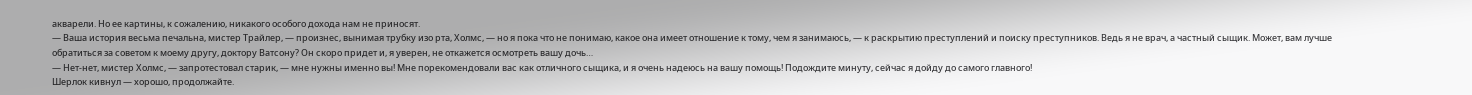акварели. Но ее картины, к сожалению, никакого особого дохода нам не приносят.
— Ваша история весьма печальна, мистер Трайлер, — произнес, вынимая трубку изо рта, Холмс, — но я пока что не понимаю, какое она имеет отношение к тому, чем я занимаюсь, — к раскрытию преступлений и поиску преступников. Ведь я не врач, а частный сыщик. Может, вам лучше обратиться за советом к моему другу, доктору Ватсону? Он скоро придет и, я уверен, не откажется осмотреть вашу дочь…
— Нет-нет, мистер Холмс, — запротестовал старик, — мне нужны именно вы! Мне порекомендовали вас как отличного сыщика, и я очень надеюсь на вашу помощь! Подождите минуту, сейчас я дойду до самого главного!
Шерлок кивнул — хорошо, продолжайте.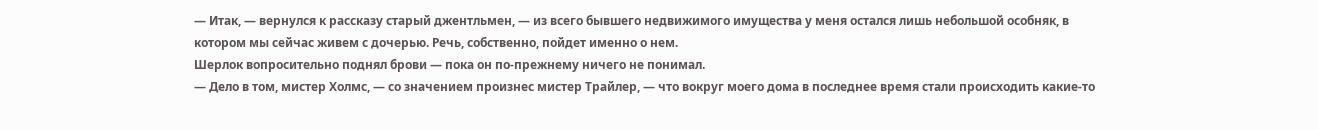— Итак, — вернулся к рассказу старый джентльмен, — из всего бывшего недвижимого имущества у меня остался лишь небольшой особняк, в котором мы сейчас живем с дочерью. Речь, собственно, пойдет именно о нем.
Шерлок вопросительно поднял брови — пока он по-прежнему ничего не понимал.
— Дело в том, мистер Холмс, — со значением произнес мистер Трайлер, — что вокруг моего дома в последнее время стали происходить какие-то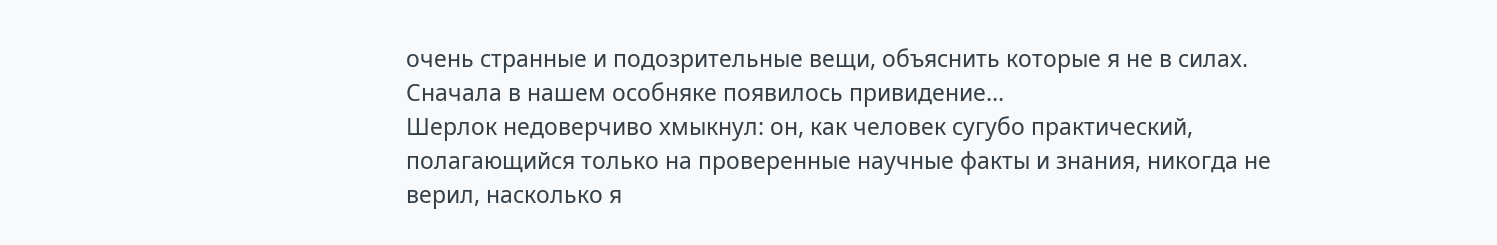очень странные и подозрительные вещи, объяснить которые я не в силах. Сначала в нашем особняке появилось привидение…
Шерлок недоверчиво хмыкнул: он, как человек сугубо практический, полагающийся только на проверенные научные факты и знания, никогда не верил, насколько я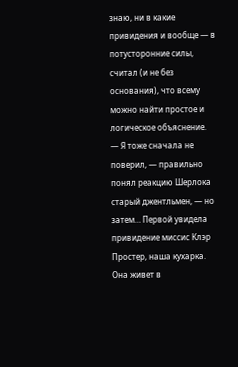знаю, ни в какие привидения и вообще — в потусторонние силы, считал (и не без основания), что всему можно найти простое и логическое объяснение.
— Я тоже сначала не поверил, — правильно понял реакцию Шерлока старый джентльмен, — но затем… Первой увидела привидение миссис Клэр Простер, наша кухарка. Она живет в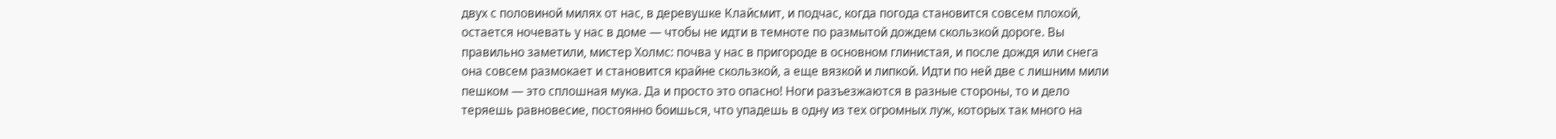двух с половиной милях от нас, в деревушке Клайсмит, и подчас, когда погода становится совсем плохой, остается ночевать у нас в доме — чтобы не идти в темноте по размытой дождем скользкой дороге. Вы правильно заметили, мистер Холмс: почва у нас в пригороде в основном глинистая, и после дождя или снега она совсем размокает и становится крайне скользкой, а еще вязкой и липкой. Идти по ней две с лишним мили пешком — это сплошная мука. Да и просто это опасно! Ноги разъезжаются в разные стороны, то и дело теряешь равновесие, постоянно боишься, что упадешь в одну из тех огромных луж, которых так много на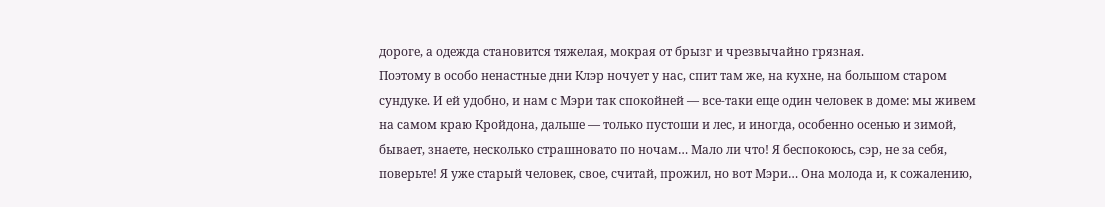дороге, а одежда становится тяжелая, мокрая от брызг и чрезвычайно грязная.
Поэтому в особо ненастные дни Клэр ночует у нас, спит там же, на кухне, на большом старом сундуке. И ей удобно, и нам с Мэри так спокойней — все-таки еще один человек в доме: мы живем на самом краю Кройдона, дальше — только пустоши и лес, и иногда, особенно осенью и зимой, бывает, знаете, несколько страшновато по ночам… Мало ли что! Я беспокоюсь, сэр, не за себя, поверьте! Я уже старый человек, свое, считай, прожил, но вот Мэри… Она молода и, к сожалению,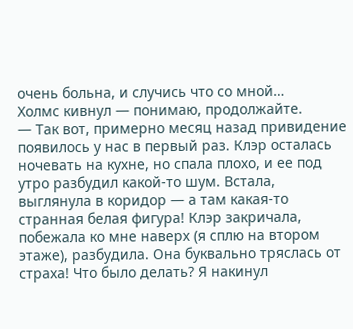очень больна, и случись что со мной…
Холмс кивнул — понимаю, продолжайте.
— Так вот, примерно месяц назад привидение появилось у нас в первый раз. Клэр осталась ночевать на кухне, но спала плохо, и ее под утро разбудил какой-то шум. Встала, выглянула в коридор — а там какая-то странная белая фигура! Клэр закричала, побежала ко мне наверх (я сплю на втором этаже), разбудила. Она буквально тряслась от страха! Что было делать? Я накинул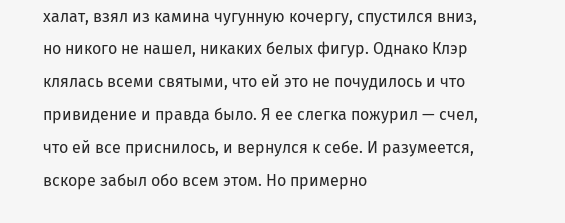халат, взял из камина чугунную кочергу, спустился вниз, но никого не нашел, никаких белых фигур. Однако Клэр клялась всеми святыми, что ей это не почудилось и что привидение и правда было. Я ее слегка пожурил — счел, что ей все приснилось, и вернулся к себе. И разумеется, вскоре забыл обо всем этом. Но примерно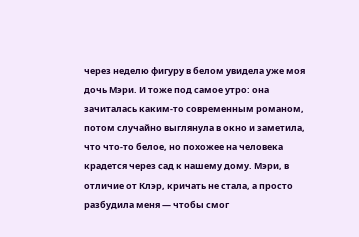через неделю фигуру в белом увидела уже моя дочь Мэри. И тоже под самое утро: она зачиталась каким-то современным романом, потом случайно выглянула в окно и заметила, что что-то белое, но похожее на человека крадется через сад к нашему дому. Мэри, в отличие от Клэр, кричать не стала, а просто разбудила меня — чтобы смог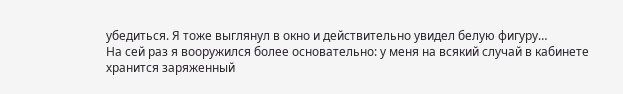убедиться. Я тоже выглянул в окно и действительно увидел белую фигуру…
На сей раз я вооружился более основательно: у меня на всякий случай в кабинете хранится заряженный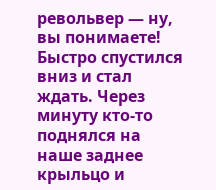револьвер — ну, вы понимаете! Быстро спустился вниз и стал ждать. Через минуту кто-то поднялся на наше заднее крыльцо и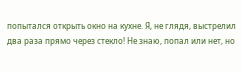попытался открыть окно на кухне. Я, не глядя, выстрелил два раза прямо через стекло! Не знаю, попал или нет, но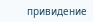привидение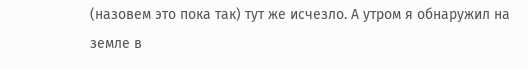(назовем это пока так) тут же исчезло. А утром я обнаружил на земле в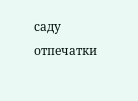саду отпечатки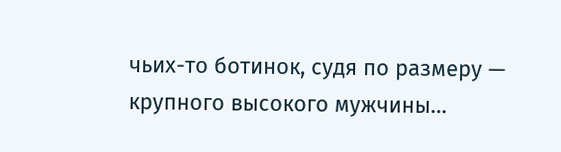чьих-то ботинок, судя по размеру — крупного высокого мужчины…